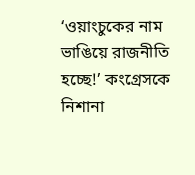‘ওয়াংচুকের নাম ভাঙিয়ে রাজনীতি হচ্ছে!’ কংগ্রেসকে নিশানা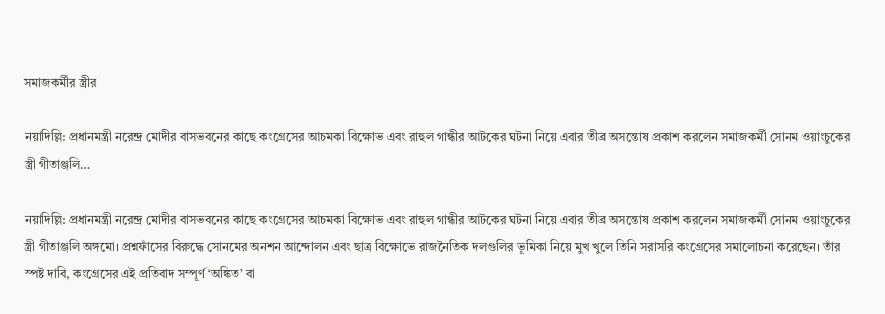সমাজকর্মীর স্ত্রীর

নয়াদিল্লি: প্রধানমন্ত্রী নরেন্দ্র মোদীর বাসভবনের কাছে কংগ্রেসের আচমকা বিক্ষোভ এবং রাহুল গান্ধীর আটকের ঘটনা নিয়ে এবার তীব্র অসন্তোষ প্রকাশ করলেন সমাজকর্মী সোনম ওয়াংচুকের স্ত্রী গীতাঞ্জলি…

নয়াদিল্লি: প্রধানমন্ত্রী নরেন্দ্র মোদীর বাসভবনের কাছে কংগ্রেসের আচমকা বিক্ষোভ এবং রাহুল গান্ধীর আটকের ঘটনা নিয়ে এবার তীব্র অসন্তোষ প্রকাশ করলেন সমাজকর্মী সোনম ওয়াংচুকের স্ত্রী গীতাঞ্জলি অঙ্গমো। প্রশ্নফাঁসের বিরুদ্ধে সোনমের অনশন আন্দোলন এবং ছাত্র বিক্ষোভে রাজনৈতিক দলগুলির ভূমিকা নিয়ে মুখ খুলে তিনি সরাসরি কংগ্রেসের সমালোচনা করেছেন। তাঁর স্পষ্ট দাবি, কংগ্রেসের এই প্রতিবাদ সম্পূর্ণ ‘অঙ্কিত’ বা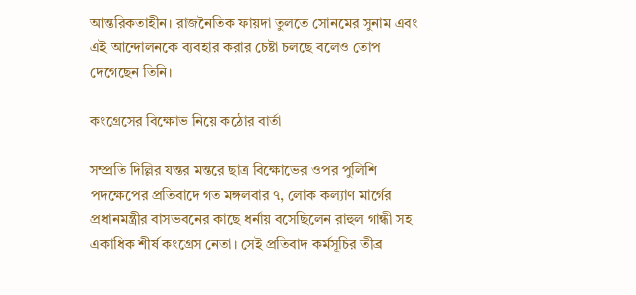আন্তরিকতাহীন। রাজনৈতিক ফায়দা তুলতে সোনমের সুনাম এবং এই আন্দোলনকে ব্যবহার করার চেষ্টা চলছে বলেও তোপ দেগেছেন তিনি।

কংগ্রেসের বিক্ষোভ নিয়ে কঠোর বার্তা

সম্প্রতি দিল্লির যন্তর মন্তরে ছাত্র বিক্ষোভের ওপর পুলিশি পদক্ষেপের প্রতিবাদে গত মঙ্গলবার ৭, লোক কল্যাণ মার্গের প্রধানমন্ত্রীর বাসভবনের কাছে ধর্নায় বসেছিলেন রাহুল গান্ধী সহ একাধিক শীর্ষ কংগ্রেস নেতা। সেই প্রতিবাদ কর্মসূচির তীব্র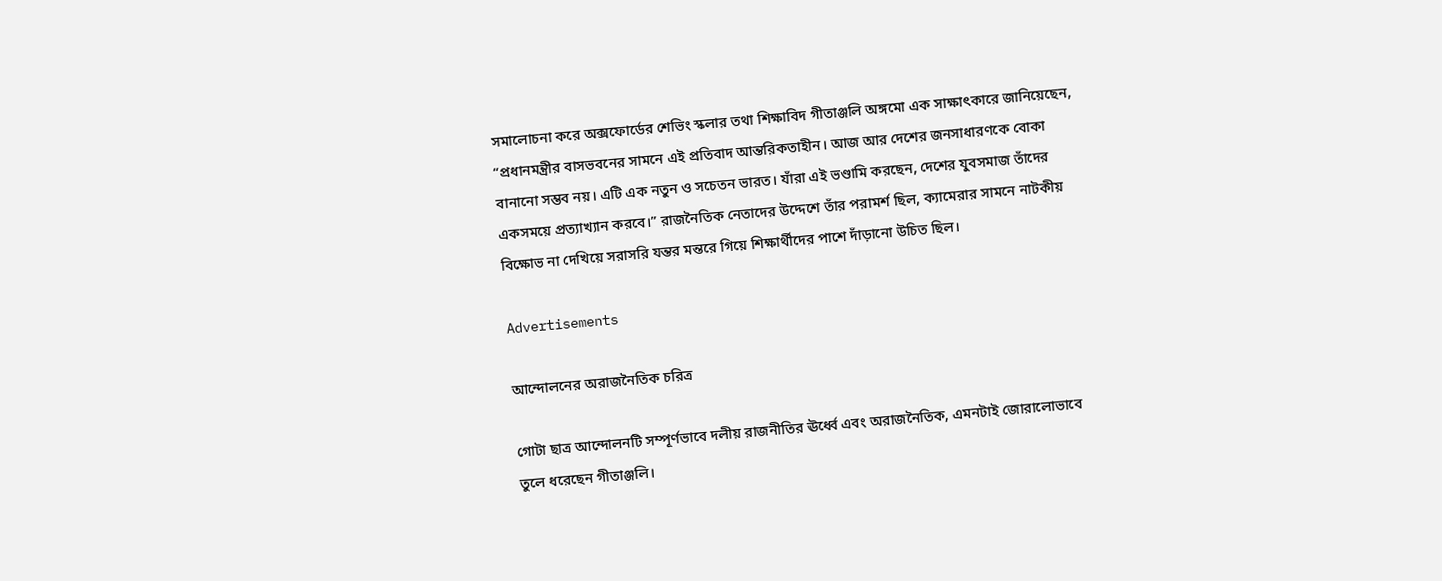সমালোচনা করে অক্সফোর্ডের শেভিং স্কলার তথা শিক্ষাবিদ গীতাঞ্জলি অঙ্গমো এক সাক্ষাৎকারে জানিয়েছেন, “প্রধানমন্ত্রীর বাসভবনের সামনে এই প্রতিবাদ আন্তরিকতাহীন। আজ আর দেশের জনসাধারণকে বোকা বানানো সম্ভব নয়। এটি এক নতুন ও সচেতন ভারত। যাঁরা এই ভণ্ডামি করছেন, দেশের যুবসমাজ তাঁদের একসময়ে প্রত্যাখ্যান করবে।” রাজনৈতিক নেতাদের উদ্দেশে তাঁর পরামর্শ ছিল, ক্যামেরার সামনে নাটকীয় বিক্ষোভ না দেখিয়ে সরাসরি যন্তর মন্তরে গিয়ে শিক্ষার্থীদের পাশে দাঁড়ানো উচিত ছিল।

Advertisements

আন্দোলনের অরাজনৈতিক চরিত্র

গোটা ছাত্র আন্দোলনটি সম্পূর্ণভাবে দলীয় রাজনীতির ঊর্ধ্বে এবং অরাজনৈতিক, এমনটাই জোরালোভাবে তুলে ধরেছেন গীতাঞ্জলি।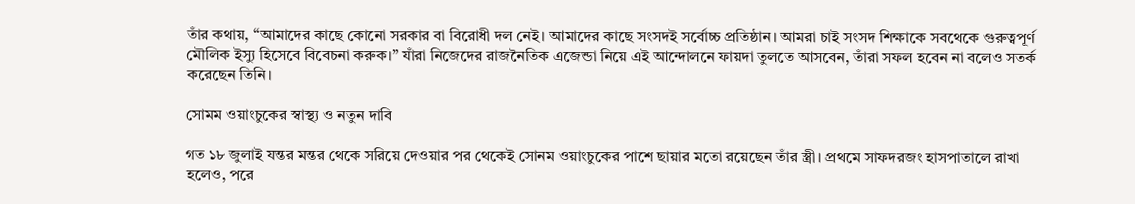তাঁর কথায়, “আমাদের কাছে কোনো সরকার বা বিরোধী দল নেই। আমাদের কাছে সংসদই সর্বোচ্চ প্রতিষ্ঠান। আমরা চাই সংসদ শিক্ষাকে সবথেকে গুরুত্বপূর্ণ মৌলিক ইস্যু হিসেবে বিবেচনা করুক।” যাঁরা নিজেদের রাজনৈতিক এজেন্ডা নিয়ে এই আন্দোলনে ফায়দা তুলতে আসবেন, তাঁরা সফল হবেন না বলেও সতর্ক করেছেন তিনি।

সোমম ওয়াংচুকের স্বাস্থ্য ও নতুন দাবি

গত ১৮ জুলাই যন্তর মন্তর থেকে সরিয়ে দেওয়ার পর থেকেই সোনম ওয়াংচুকের পাশে ছায়ার মতো রয়েছেন তাঁর স্ত্রী। প্রথমে সাফদরজং হাসপাতালে রাখা হলেও, পরে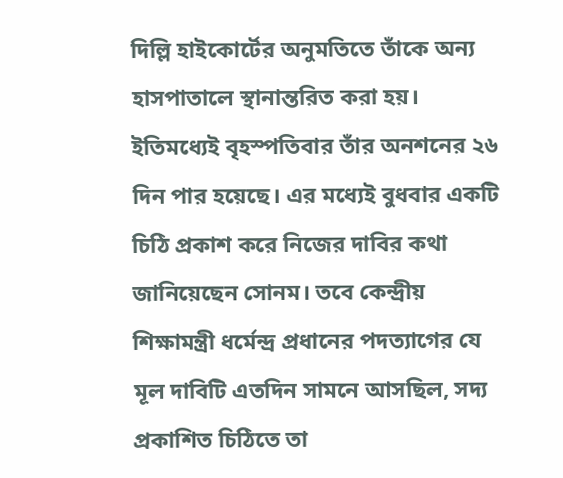দিল্লি হাইকোর্টের অনুমতিতে তাঁকে অন্য হাসপাতালে স্থানান্তরিত করা হয়। ইতিমধ্যেই বৃহস্পতিবার তাঁর অনশনের ২৬ দিন পার হয়েছে। এর মধ্যেই বুধবার একটি চিঠি প্রকাশ করে নিজের দাবির কথা জানিয়েছেন সোনম। তবে কেন্দ্রীয় শিক্ষামন্ত্রী ধর্মেন্দ্র প্রধানের পদত্যাগের যে মূল দাবিটি এতদিন সামনে আসছিল, সদ্য প্রকাশিত চিঠিতে তা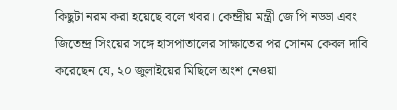কিছুটা নরম করা হয়েছে বলে খবর। কেন্দ্রীয় মন্ত্রী জে পি নড্ডা এবং জিতেন্দ্র সিংয়ের সঙ্গে হাসপাতালের সাক্ষাতের পর সোনম কেবল দাবি করেছেন যে, ২০ জুলাইয়ের মিছিলে অংশ নেওয়া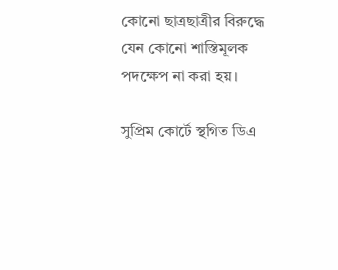কোনো ছাত্রছাত্রীর বিরুদ্ধে যেন কোনো শাস্তিমূলক পদক্ষেপ না করা হয়।

সুপ্রিম কোর্টে স্থগিত ডিএ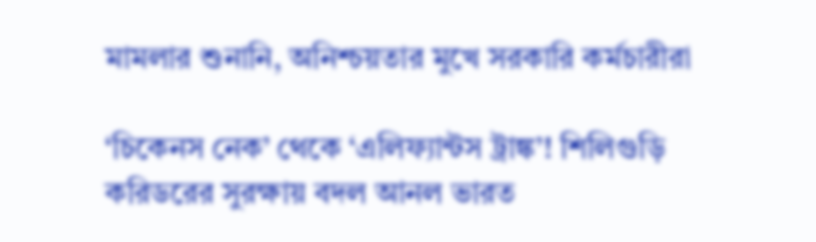মামলার শুনানি, অনিশ্চয়তার মুখে সরকারি কর্মচারীরা

‘চিকেনস নেক’ থেকে ‘এলিফ্যান্টস ট্রাঙ্ক’! শিলিগুড়ি করিডরের সুরক্ষায় বদল আনল ভারত